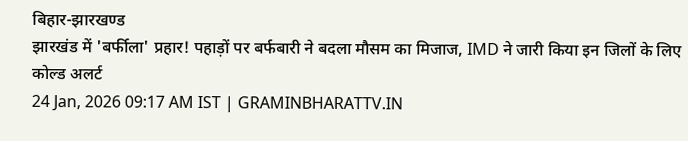बिहार-झारखण्ड
झारखंड में 'बर्फीला' प्रहार! पहाड़ों पर बर्फबारी ने बदला मौसम का मिजाज, IMD ने जारी किया इन जिलों के लिए कोल्ड अलर्ट
24 Jan, 2026 09:17 AM IST | GRAMINBHARATTV.IN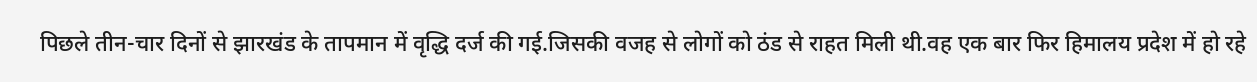पिछले तीन-चार दिनों से झारखंड के तापमान में वृद्धि दर्ज की गई.जिसकी वजह से लोगों को ठंड से राहत मिली थी.वह एक बार फिर हिमालय प्रदेश में हो रहे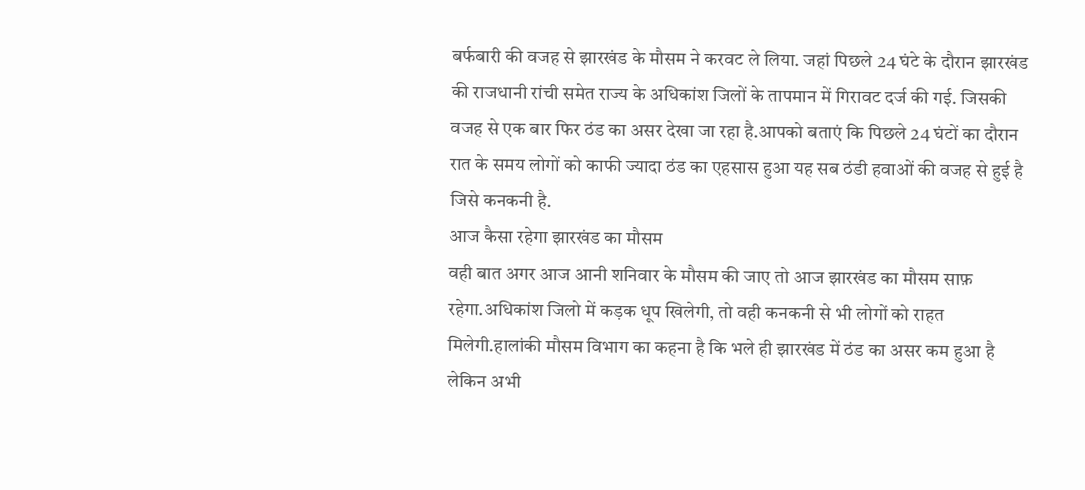बर्फबारी की वजह से झारखंड के मौसम ने करवट ले लिया. जहां पिछले 24 घंटे के दौरान झारखंड की राजधानी रांची समेत राज्य के अधिकांश जिलों के तापमान में गिरावट दर्ज की गई. जिसकी वजह से एक बार फिर ठंड का असर देखा जा रहा है.आपको बताएं कि पिछले 24 घंटों का दौरान रात के समय लोगों को काफी ज्यादा ठंड का एहसास हुआ यह सब ठंडी हवाओं की वजह से हुई है जिसे कनकनी है.
आज कैसा रहेगा झारखंड का मौसम
वही बात अगर आज आनी शनिवार के मौसम की जाए तो आज झारखंड का मौसम साफ़ रहेगा.अधिकांश जिलो में कड़क धूप खिलेगी, तो वही कनकनी से भी लोगों को राहत मिलेगी.हालांकी मौसम विभाग का कहना है कि भले ही झारखंड में ठंड का असर कम हुआ है लेकिन अभी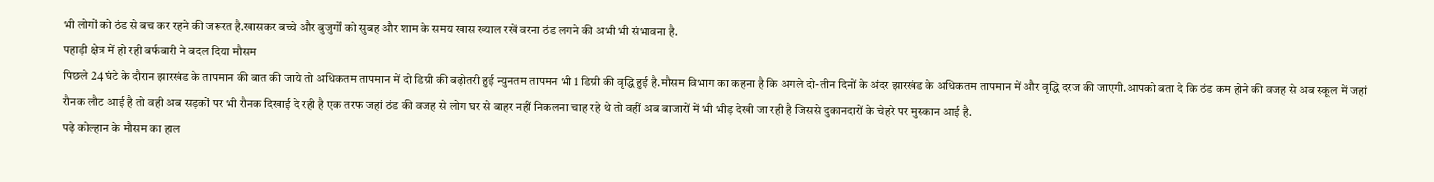भी लोगों को ठंड से बच कर रहने की जरूरत है.खासकर बच्चे और बुजुर्गों को सुबह और शाम के समय खास ख्याल रखें वरना ठंड लगने की अभी भी संभावना है.
पहाड़ी क्षेत्र में हो रही बर्फबारी ने बदल दिया मौसम
पिछले 24 घंटे के दौरान झारखंड के तापमान की बात की जाये तो अधिकतम तापमान में दो डिग्री की बढ़ोतरी हुई न्युनतम तापमन भी 1 डिग्री की वृद्धि हुई है.मौसम विभाग का कहना है कि अगले दो-तीन दिनों के अंदर झारखंड के अधिकतम तापमान में और वृद्धि दरज की जाएगी.आपको बता दे कि ठंड कम होने की वजह से अब स्कूल में जहां रौनक लौट आई है तो वही अब सड़कों पर भी रौनक दिखाई दे रही है एक तरफ जहां ठंड की वजह से लोग घर से बाहर नहीं निकलना चाह रहे थे तो वहीं अब बाजारों में भी भीड़ देखी जा रही है जिससे दुकानदारों के चेहरे पर मुस्कान आई है.
पढ़े कोल्हान के मौसम का हाल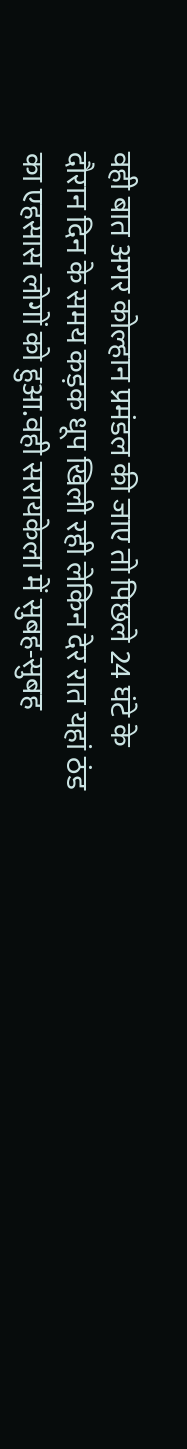वही बात अगर कोल्हान प्रमंडल की जाए तो पिछले 24 घंटे के दौरान दिन के समय कड़क धूप खिली रही लेकिन देर रात यहां ठंड का एहसास लोगों को हुआ.वही सरायकेला में सुबह-सुबह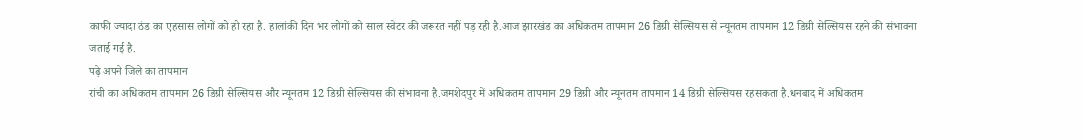काफी ज्यादा ठंड का एहसास लोगों को हो रहा है. हालांकी दिन भर लोगों को साल स्वेटर की जरूरत नहीं पड़ रही है.आज झारखंड का अधिकतम तापमान 26 डिग्री सेल्सियस से न्यूनतम तापमान 12 डिग्री सेल्सियस रहने की संभावना जताई गई है.
पढ़े अपने जिले का तापमान
रांची का अधिकतम तापमान 26 डिग्री सेल्सियस और न्यूनतम 12 डिग्री सेल्सियस की संभावना है.जमशेदपुर में अधिकतम तापमान 29 डिग्री और न्यूनतम तापमान 14 डिग्री सेल्सियस रहसकता है.धनबाद में अधिकतम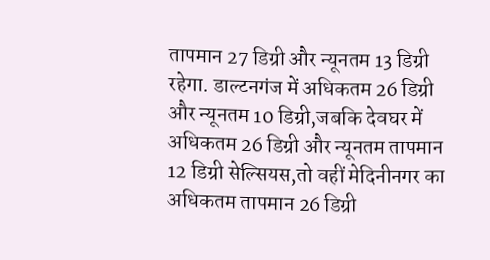तापमान 27 डिग्री और न्यूनतम 13 डिग्री रहेगा. डाल्टनगंज में अधिकतम 26 डिग्री और न्यूनतम 10 डिग्री,जबकि देवघर में अधिकतम 26 डिग्री और न्यूनतम तापमान 12 डिग्री सेल्सियस,तो वहीं मेदिनीनगर का अधिकतम तापमान 26 डिग्री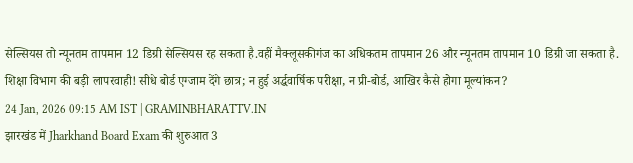सेल्सियस तो न्यूनतम तापमान 12 डिग्री सेल्सियस रह सकता है.वहीं मैक्लूसकीगंज का अधिकतम तापमान 26 और न्यूनतम तापमान 10 डिग्री जा सकता है.
शिक्षा विभाग की बड़ी लापरवाही! सीधे बोर्ड एग्जाम देंगे छात्र; न हुई अर्द्धवार्षिक परीक्षा, न प्री-बोर्ड, आखिर कैसे होगा मूल्यांकन?
24 Jan, 2026 09:15 AM IST | GRAMINBHARATTV.IN
झारखंड में Jharkhand Board Exam की शुरुआत 3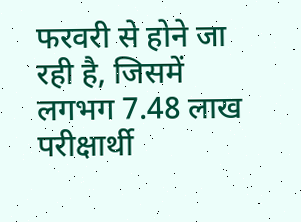फरवरी से होने जा रही है, जिसमें लगभग 7.48 लाख परीक्षार्थी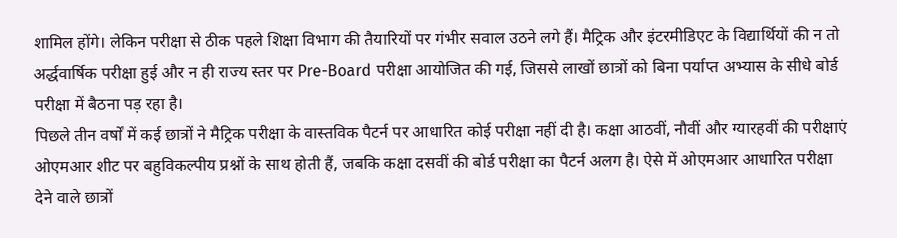शामिल होंगे। लेकिन परीक्षा से ठीक पहले शिक्षा विभाग की तैयारियों पर गंभीर सवाल उठने लगे हैं। मैट्रिक और इंटरमीडिएट के विद्यार्थियों की न तो अर्द्धवार्षिक परीक्षा हुई और न ही राज्य स्तर पर Pre-Board परीक्षा आयोजित की गई, जिससे लाखों छात्रों को बिना पर्याप्त अभ्यास के सीधे बोर्ड परीक्षा में बैठना पड़ रहा है।
पिछले तीन वर्षों में कई छात्रों ने मैट्रिक परीक्षा के वास्तविक पैटर्न पर आधारित कोई परीक्षा नहीं दी है। कक्षा आठवीं, नौवीं और ग्यारहवीं की परीक्षाएं ओएमआर शीट पर बहुविकल्पीय प्रश्नों के साथ होती हैं, जबकि कक्षा दसवीं की बोर्ड परीक्षा का पैटर्न अलग है। ऐसे में ओएमआर आधारित परीक्षा देने वाले छात्रों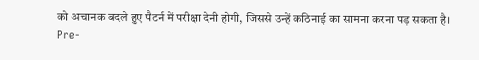को अचानक बदले हुए पैटर्न में परीक्षा देनी होगी, जिससे उन्हें कठिनाई का सामना करना पड़ सकता है।
Pre-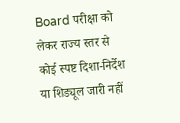Board परीक्षा को लेकर राज्य स्तर से कोई स्पष्ट दिशा-निर्देश या शिड्यूल जारी नहीं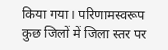किया गया। परिणामस्वरूप कुछ जिलों में जिला स्तर पर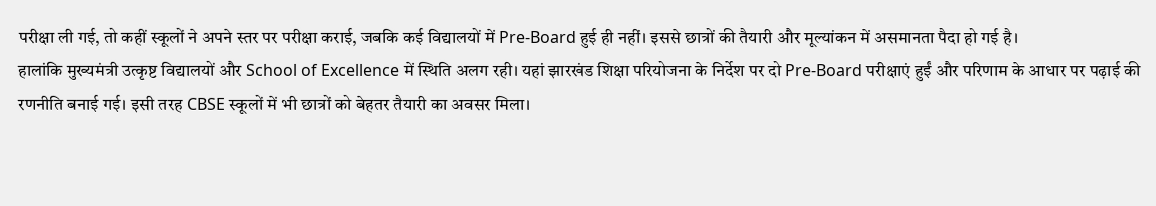परीक्षा ली गई, तो कहीं स्कूलों ने अपने स्तर पर परीक्षा कराई, जबकि कई विद्यालयों में Pre-Board हुई ही नहीं। इससे छात्रों की तैयारी और मूल्यांकन में असमानता पैदा हो गई है।
हालांकि मुख्यमंत्री उत्कृष्ट विद्यालयों और School of Excellence में स्थिति अलग रही। यहां झारखंड शिक्षा परियोजना के निर्देश पर दो Pre-Board परीक्षाएं हुईं और परिणाम के आधार पर पढ़ाई की रणनीति बनाई गई। इसी तरह CBSE स्कूलों में भी छात्रों को बेहतर तैयारी का अवसर मिला।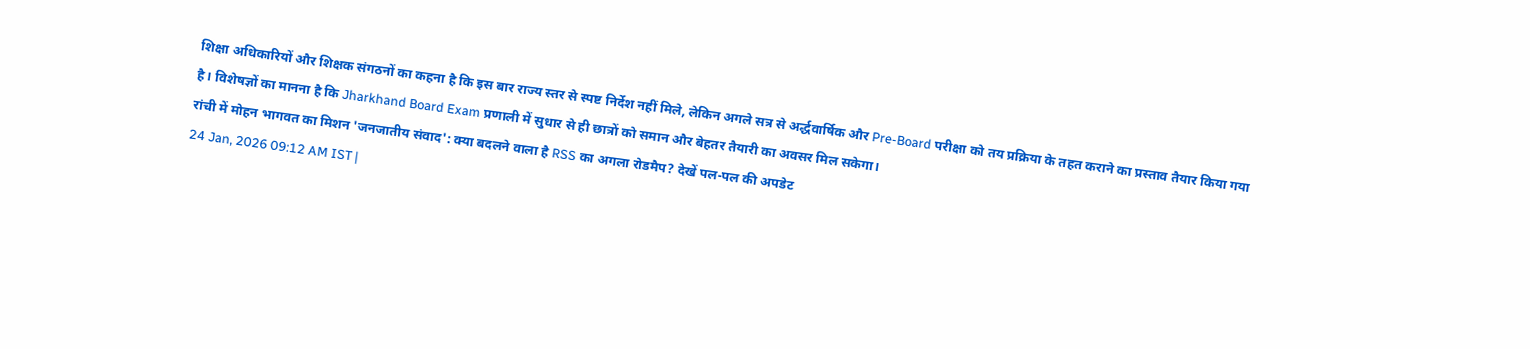शिक्षा अधिकारियों और शिक्षक संगठनों का कहना है कि इस बार राज्य स्तर से स्पष्ट निर्देश नहीं मिले, लेकिन अगले सत्र से अर्द्धवार्षिक और Pre-Board परीक्षा को तय प्रक्रिया के तहत कराने का प्रस्ताव तैयार किया गया है। विशेषज्ञों का मानना है कि Jharkhand Board Exam प्रणाली में सुधार से ही छात्रों को समान और बेहतर तैयारी का अवसर मिल सकेगा।
रांची में मोहन भागवत का मिशन 'जनजातीय संवाद': क्या बदलने वाला है RSS का अगला रोडमैप? देखें पल-पल की अपडेट
24 Jan, 2026 09:12 AM IST |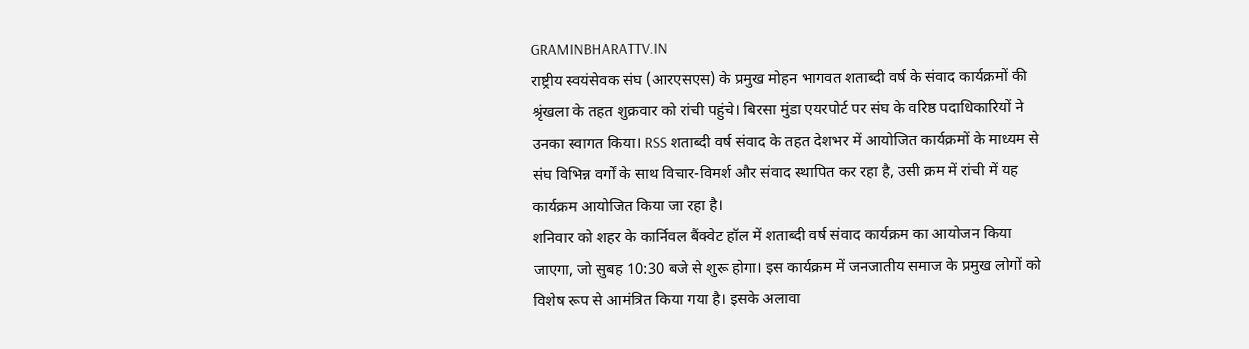GRAMINBHARATTV.IN
राष्ट्रीय स्वयंसेवक संघ (आरएसएस) के प्रमुख मोहन भागवत शताब्दी वर्ष के संवाद कार्यक्रमों की श्रृंखला के तहत शुक्रवार को रांची पहुंचे। बिरसा मुंडा एयरपोर्ट पर संघ के वरिष्ठ पदाधिकारियों ने उनका स्वागत किया। RSS शताब्दी वर्ष संवाद के तहत देशभर में आयोजित कार्यक्रमों के माध्यम से संघ विभिन्न वर्गों के साथ विचार-विमर्श और संवाद स्थापित कर रहा है, उसी क्रम में रांची में यह कार्यक्रम आयोजित किया जा रहा है।
शनिवार को शहर के कार्निवल बैंक्वेट हॉल में शताब्दी वर्ष संवाद कार्यक्रम का आयोजन किया जाएगा, जो सुबह 10:30 बजे से शुरू होगा। इस कार्यक्रम में जनजातीय समाज के प्रमुख लोगों को विशेष रूप से आमंत्रित किया गया है। इसके अलावा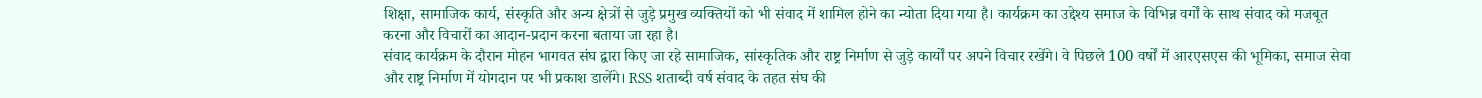शिक्षा, सामाजिक कार्य, संस्कृति और अन्य क्षेत्रों से जुड़े प्रमुख व्यक्तियों को भी संवाद में शामिल होने का न्योता दिया गया है। कार्यक्रम का उद्देश्य समाज के विभिन्न वर्गों के साथ संवाद को मजबूत करना और विचारों का आदान-प्रदान करना बताया जा रहा है।
संवाद कार्यक्रम के दौरान मोहन भागवत संघ द्वारा किए जा रहे सामाजिक, सांस्कृतिक और राष्ट्र निर्माण से जुड़े कार्यों पर अपने विचार रखेंगे। वे पिछले 100 वर्षों में आरएसएस की भूमिका, समाज सेवा और राष्ट्र निर्माण में योगदान पर भी प्रकाश डालेंगे। RSS शताब्दी वर्ष संवाद के तहत संघ की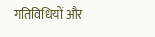गतिविधियों और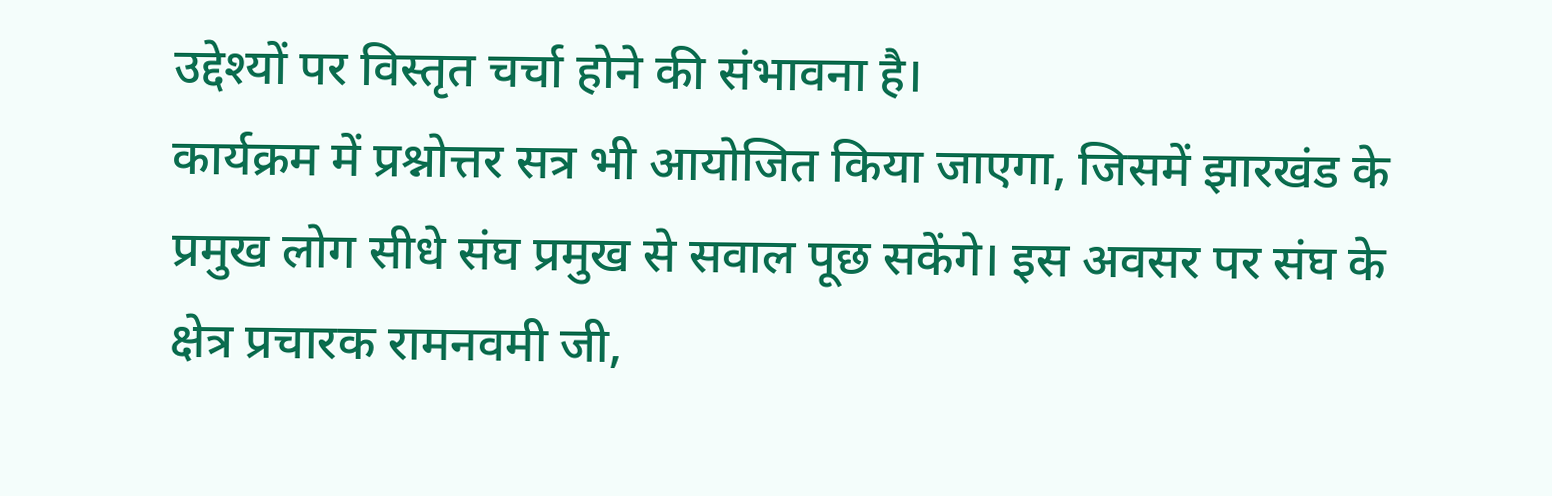उद्देश्यों पर विस्तृत चर्चा होने की संभावना है।
कार्यक्रम में प्रश्नोत्तर सत्र भी आयोजित किया जाएगा, जिसमें झारखंड के प्रमुख लोग सीधे संघ प्रमुख से सवाल पूछ सकेंगे। इस अवसर पर संघ के क्षेत्र प्रचारक रामनवमी जी,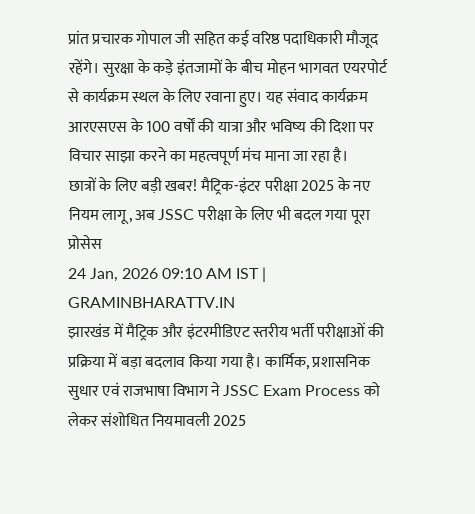प्रांत प्रचारक गोपाल जी सहित कई वरिष्ठ पदाधिकारी मौजूद रहेंगे। सुरक्षा के कड़े इंतजामों के बीच मोहन भागवत एयरपोर्ट से कार्यक्रम स्थल के लिए रवाना हुए। यह संवाद कार्यक्रम आरएसएस के 100 वर्षों की यात्रा और भविष्य की दिशा पर विचार साझा करने का महत्वपूर्ण मंच माना जा रहा है।
छात्रों के लिए बड़ी खबर! मैट्रिक-इंटर परीक्षा 2025 के नए नियम लागू, अब JSSC परीक्षा के लिए भी बदल गया पूरा प्रोसेस
24 Jan, 2026 09:10 AM IST | GRAMINBHARATTV.IN
झारखंड में मैट्रिक और इंटरमीडिएट स्तरीय भर्ती परीक्षाओं की प्रक्रिया में बड़ा बदलाव किया गया है। कार्मिक, प्रशासनिक सुधार एवं राजभाषा विभाग ने JSSC Exam Process को लेकर संशोधित नियमावली 2025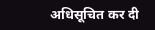अधिसूचित कर दी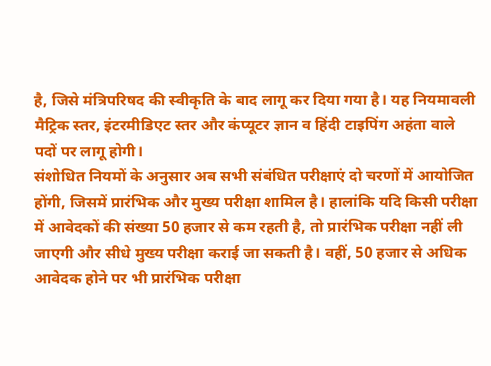है, जिसे मंत्रिपरिषद की स्वीकृति के बाद लागू कर दिया गया है। यह नियमावली मैट्रिक स्तर, इंटरमीडिएट स्तर और कंप्यूटर ज्ञान व हिंदी टाइपिंग अहंता वाले पदों पर लागू होगी।
संशोधित नियमों के अनुसार अब सभी संबंधित परीक्षाएं दो चरणों में आयोजित होंगी, जिसमें प्रारंभिक और मुख्य परीक्षा शामिल है। हालांकि यदि किसी परीक्षा में आवेदकों की संख्या 50 हजार से कम रहती है, तो प्रारंभिक परीक्षा नहीं ली जाएगी और सीधे मुख्य परीक्षा कराई जा सकती है। वहीं, 50 हजार से अधिक आवेदक होने पर भी प्रारंभिक परीक्षा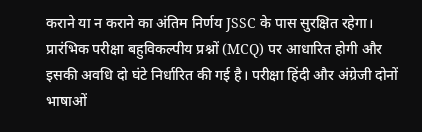कराने या न कराने का अंतिम निर्णय JSSC के पास सुरक्षित रहेगा।
प्रारंभिक परीक्षा बहुविकल्पीय प्रश्नों (MCQ) पर आधारित होगी और इसकी अवधि दो घंटे निर्धारित की गई है। परीक्षा हिंदी और अंग्रेजी दोनों भाषाओं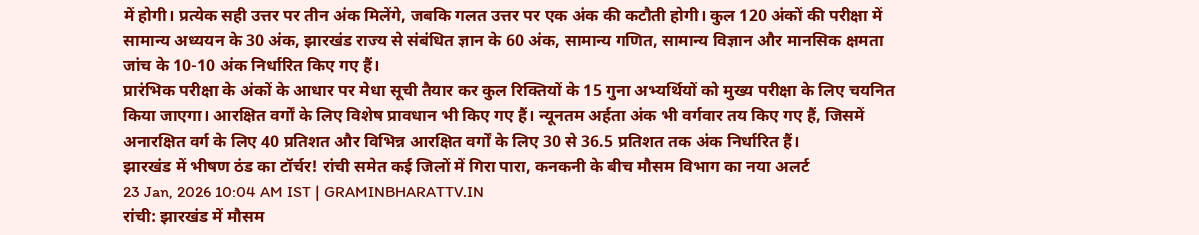में होगी। प्रत्येक सही उत्तर पर तीन अंक मिलेंगे, जबकि गलत उत्तर पर एक अंक की कटौती होगी। कुल 120 अंकों की परीक्षा में सामान्य अध्ययन के 30 अंक, झारखंड राज्य से संबंधित ज्ञान के 60 अंक, सामान्य गणित, सामान्य विज्ञान और मानसिक क्षमता जांच के 10-10 अंक निर्धारित किए गए हैं।
प्रारंभिक परीक्षा के अंकों के आधार पर मेधा सूची तैयार कर कुल रिक्तियों के 15 गुना अभ्यर्थियों को मुख्य परीक्षा के लिए चयनित किया जाएगा। आरक्षित वर्गों के लिए विशेष प्रावधान भी किए गए हैं। न्यूनतम अर्हता अंक भी वर्गवार तय किए गए हैं, जिसमें अनारक्षित वर्ग के लिए 40 प्रतिशत और विभिन्न आरक्षित वर्गों के लिए 30 से 36.5 प्रतिशत तक अंक निर्धारित हैं।
झारखंड में भीषण ठंड का टॉर्चर! रांची समेत कई जिलों में गिरा पारा, कनकनी के बीच मौसम विभाग का नया अलर्ट
23 Jan, 2026 10:04 AM IST | GRAMINBHARATTV.IN
रांची: झारखंड में मौसम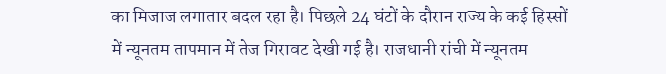का मिजाज लगातार बदल रहा है। पिछले 24 घंटों के दौरान राज्य के कई हिस्सों में न्यूनतम तापमान में तेज गिरावट देखी गई है। राजधानी रांची में न्यूनतम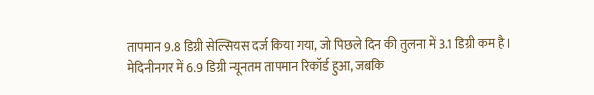तापमान 9.8 डिग्री सेल्सियस दर्ज किया गया, जो पिछले दिन की तुलना में 3.1 डिग्री कम है। मेदिनीनगर में 6.9 डिग्री न्यूनतम तापमान रिकॉर्ड हुआ, जबकि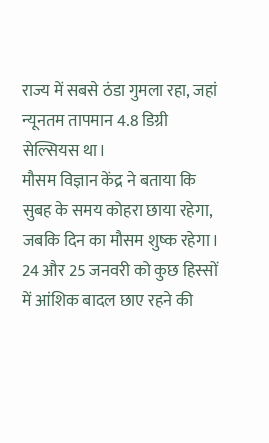राज्य में सबसे ठंडा गुमला रहा, जहां न्यूनतम तापमान 4.8 डिग्री सेल्सियस था।
मौसम विज्ञान केंद्र ने बताया कि सुबह के समय कोहरा छाया रहेगा, जबकि दिन का मौसम शुष्क रहेगा। 24 और 25 जनवरी को कुछ हिस्सों में आंशिक बादल छाए रहने की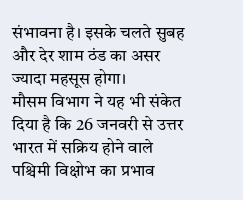संभावना है। इसके चलते सुबह और देर शाम ठंड का असर ज्यादा महसूस होगा।
मौसम विभाग ने यह भी संकेत दिया है कि 26 जनवरी से उत्तर भारत में सक्रिय होने वाले पश्चिमी विक्षोभ का प्रभाव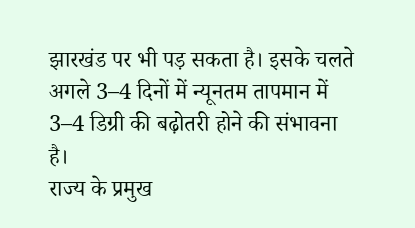झारखंड पर भी पड़ सकता है। इसके चलते अगले 3–4 दिनों में न्यूनतम तापमान में 3–4 डिग्री की बढ़ोतरी होने की संभावना है।
राज्य के प्रमुख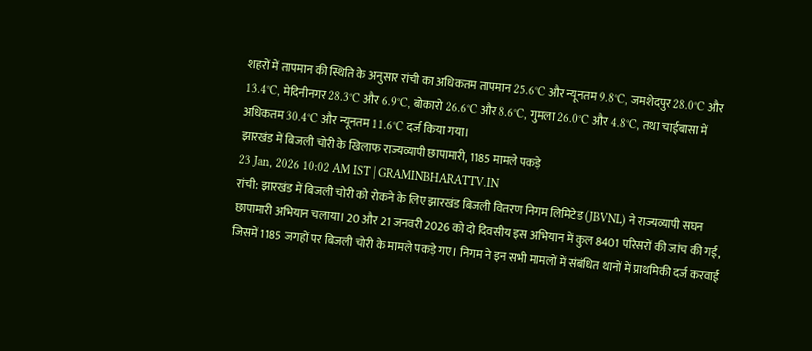शहरों में तापमान की स्थिति के अनुसार रांची का अधिकतम तापमान 25.6°C और न्यूनतम 9.8°C, जमशेदपुर 28.0°C और 13.4°C, मेदिनीनगर 28.3°C और 6.9°C, बोकारो 26.6°C और 8.6°C, गुमला 26.0°C और 4.8°C, तथा चाईबासा में अधिकतम 30.4°C और न्यूनतम 11.6°C दर्ज किया गया।
झारखंड में बिजली चोरी के खिलाफ राज्यव्यापी छापामारी, 1185 मामले पकड़े
23 Jan, 2026 10:02 AM IST | GRAMINBHARATTV.IN
रांची: झारखंड में बिजली चोरी को रोकने के लिए झारखंड बिजली वितरण निगम लिमिटेड (JBVNL) ने राज्यव्यापी सघन छापामारी अभियान चलाया। 20 और 21 जनवरी 2026 को दो दिवसीय इस अभियान में कुल 8401 परिसरों की जांच की गई, जिसमें 1185 जगहों पर बिजली चोरी के मामले पकड़े गए। निगम ने इन सभी मामलों में संबंधित थानों में प्राथमिकी दर्ज करवाई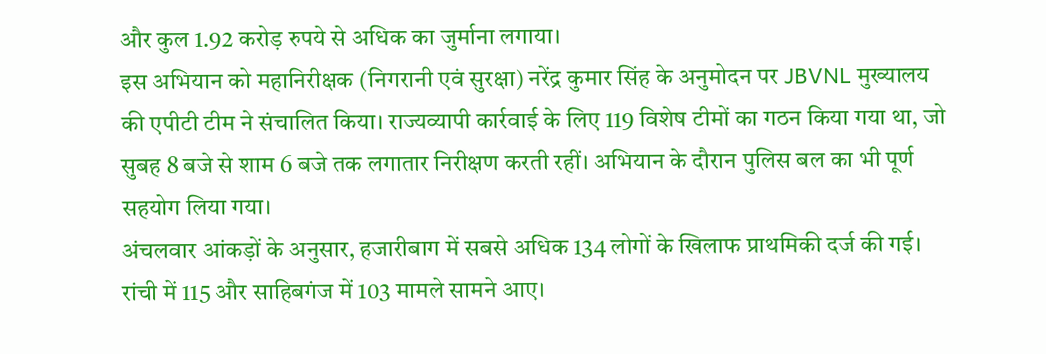और कुल 1.92 करोड़ रुपये से अधिक का जुर्माना लगाया।
इस अभियान को महानिरीक्षक (निगरानी एवं सुरक्षा) नरेंद्र कुमार सिंह के अनुमोदन पर JBVNL मुख्यालय की एपीटी टीम ने संचालित किया। राज्यव्यापी कार्रवाई के लिए 119 विशेष टीमों का गठन किया गया था, जो सुबह 8 बजे से शाम 6 बजे तक लगातार निरीक्षण करती रहीं। अभियान के दौरान पुलिस बल का भी पूर्ण सहयोग लिया गया।
अंचलवार आंकड़ों के अनुसार, हजारीबाग में सबसे अधिक 134 लोगों के खिलाफ प्राथमिकी दर्ज की गई। रांची में 115 और साहिबगंज में 103 मामले सामने आए।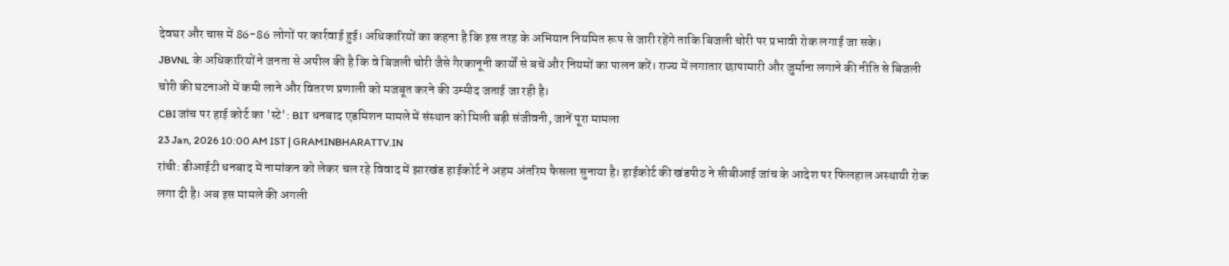देवघर और चास में 86-86 लोगों पर कार्रवाई हुई। अधिकारियों का कहना है कि इस तरह के अभियान नियमित रूप से जारी रहेंगे ताकि बिजली चोरी पर प्रभावी रोक लगाई जा सके।
JBVNL के अधिकारियों ने जनता से अपील की है कि वे बिजली चोरी जैसे गैरकानूनी कार्यों से बचें और नियमों का पालन करें। राज्य में लगातार छापामारी और जुर्माना लगाने की नीति से बिजली चोरी की घटनाओं में कमी लाने और वितरण प्रणाली को मजबूत करने की उम्मीद जताई जा रही है।
CBI जांच पर हाई कोर्ट का 'स्टे': BIT धनबाद एडमिशन मामले में संस्थान को मिली बड़ी संजीवनी, जानें पूरा मामला
23 Jan, 2026 10:00 AM IST | GRAMINBHARATTV.IN
रांची: डीआईटी धनबाद में नामांकन को लेकर चल रहे विवाद में झारखंड हाईकोर्ट ने अहम अंतरिम फैसला सुनाया है। हाईकोर्ट की खंडपीठ ने सीबीआई जांच के आदेश पर फिलहाल अस्थायी रोक लगा दी है। अब इस मामले की अगली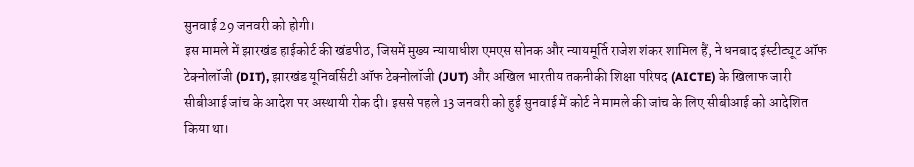सुनवाई 29 जनवरी को होगी।
इस मामले में झारखंड हाईकोर्ट की खंडपीठ, जिसमें मुख्य न्यायाधीश एमएस सोनक और न्यायमूर्ति राजेश शंकर शामिल हैं, ने धनबाद इंस्टीट्यूट ऑफ टेक्नोलॉजी (DIT), झारखंड यूनिवर्सिटी ऑफ टेक्नोलॉजी (JUT) और अखिल भारतीय तकनीकी शिक्षा परिषद (AICTE) के खिलाफ जारी सीबीआई जांच के आदेश पर अस्थायी रोक दी। इससे पहले 13 जनवरी को हुई सुनवाई में कोर्ट ने मामले की जांच के लिए सीबीआई को आदेशित किया था।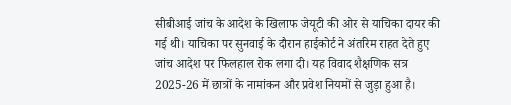सीबीआई जांच के आदेश के खिलाफ जेयूटी की ओर से याचिका दायर की गई थी। याचिका पर सुनवाई के दौरान हाईकोर्ट ने अंतरिम राहत देते हुए जांच आदेश पर फिलहाल रोक लगा दी। यह विवाद शैक्षणिक सत्र 2025-26 में छात्रों के नामांकन और प्रवेश नियमों से जुड़ा हुआ है।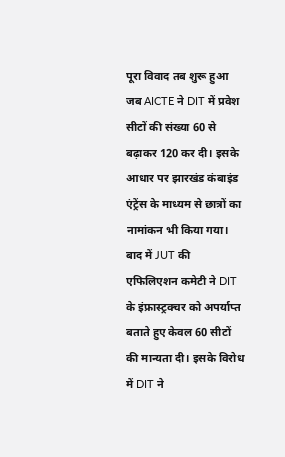पूरा विवाद तब शुरू हुआ जब AICTE ने DIT में प्रवेश सीटों की संख्या 60 से बढ़ाकर 120 कर दी। इसके आधार पर झारखंड कंबाइंड एंट्रेंस के माध्यम से छात्रों का नामांकन भी किया गया। बाद में JUT की एफिलिएशन कमेटी ने DIT के इंफ्रास्ट्रक्चर को अपर्याप्त बताते हुए केवल 60 सीटों की मान्यता दी। इसके विरोध में DIT ने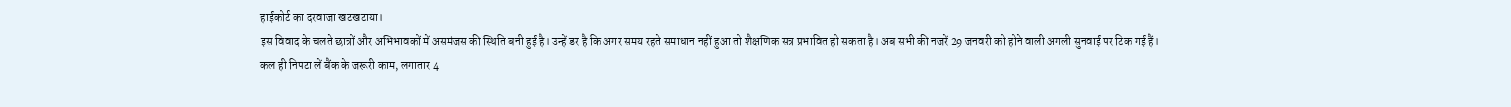हाईकोर्ट का दरवाजा खटखटाया।
इस विवाद के चलते छात्रों और अभिभावकों में असमंजस की स्थिति बनी हुई है। उन्हें डर है कि अगर समय रहते समाधान नहीं हुआ तो शैक्षणिक सत्र प्रभावित हो सकता है। अब सभी की नजरें 29 जनवरी को होने वाली अगली सुनवाई पर टिक गई हैं।
कल ही निपटा लें बैंक के जरूरी काम, लगातार 4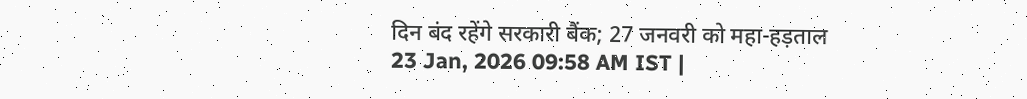दिन बंद रहेंगे सरकारी बैंक; 27 जनवरी को महा-हड़ताल
23 Jan, 2026 09:58 AM IST |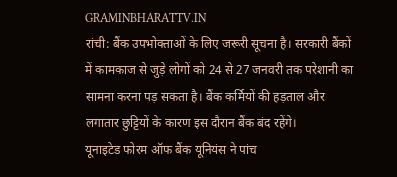GRAMINBHARATTV.IN
रांची: बैंक उपभोक्ताओं के लिए जरूरी सूचना है। सरकारी बैंकों में कामकाज से जुड़े लोगों को 24 से 27 जनवरी तक परेशानी का सामना करना पड़ सकता है। बैंक कर्मियों की हड़ताल और लगातार छुट्टियों के कारण इस दौरान बैंक बंद रहेंगे।
यूनाइटेड फोरम ऑफ बैंक यूनियंस ने पांच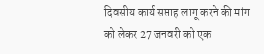दिवसीय कार्य सप्ताह लागू करने की मांग को लेकर 27 जनवरी को एक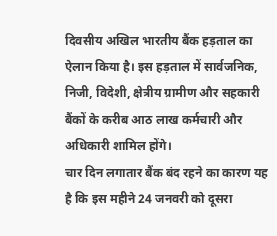दिवसीय अखिल भारतीय बैंक हड़ताल का ऐलान किया है। इस हड़ताल में सार्वजनिक, निजी, विदेशी, क्षेत्रीय ग्रामीण और सहकारी बैंकों के करीब आठ लाख कर्मचारी और अधिकारी शामिल होंगे।
चार दिन लगातार बैंक बंद रहने का कारण यह है कि इस महीने 24 जनवरी को दूसरा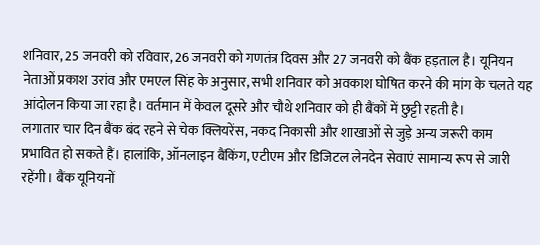शनिवार, 25 जनवरी को रविवार, 26 जनवरी को गणतंत्र दिवस और 27 जनवरी को बैंक हड़ताल है। यूनियन नेताओं प्रकाश उरांव और एमएल सिंह के अनुसार, सभी शनिवार को अवकाश घोषित करने की मांग के चलते यह आंदोलन किया जा रहा है। वर्तमान में केवल दूसरे और चौथे शनिवार को ही बैंकों में छुट्टी रहती है।
लगातार चार दिन बैंक बंद रहने से चेक क्लियरेंस, नकद निकासी और शाखाओं से जुड़े अन्य जरूरी काम प्रभावित हो सकते हैं। हालांकि, ऑनलाइन बैंकिंग, एटीएम और डिजिटल लेनदेन सेवाएं सामान्य रूप से जारी रहेंगी। बैंक यूनियनों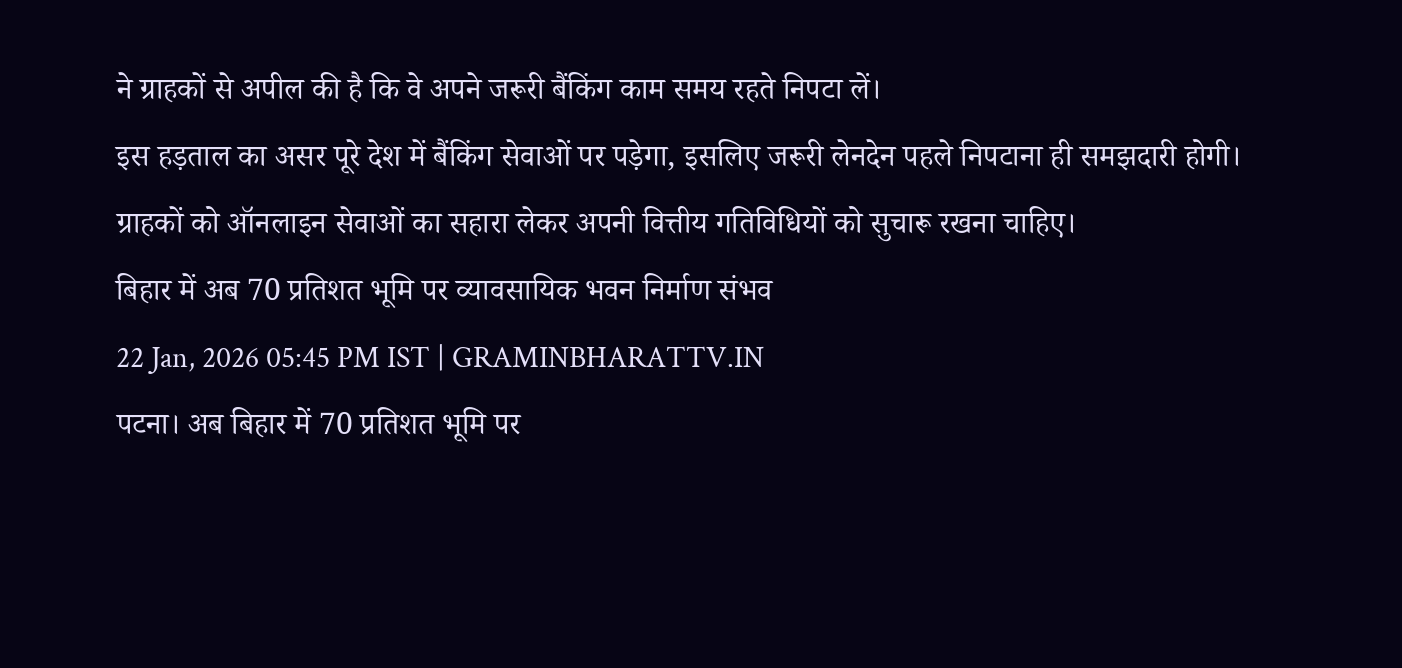ने ग्राहकों से अपील की है कि वे अपने जरूरी बैंकिंग काम समय रहते निपटा लें।
इस हड़ताल का असर पूरे देश में बैंकिंग सेवाओं पर पड़ेगा, इसलिए जरूरी लेनदेन पहले निपटाना ही समझदारी होगी। ग्राहकों को ऑनलाइन सेवाओं का सहारा लेकर अपनी वित्तीय गतिविधियों को सुचारू रखना चाहिए।
बिहार में अब 70 प्रतिशत भूमि पर व्यावसायिक भवन निर्माण संभव
22 Jan, 2026 05:45 PM IST | GRAMINBHARATTV.IN
पटना। अब बिहार में 70 प्रतिशत भूमि पर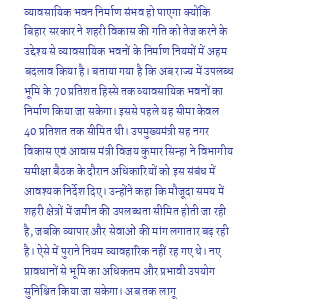व्यावसायिक भवन निर्माण संभव हो पाएगा क्योंकि बिहार सरकार ने शहरी विकास की गति को तेज करने के उद्देश्य से व्यावसायिक भवनों के निर्माण नियमों में अहम बदलाव किया है। बताया गया है कि अब राज्य में उपलब्ध भूमि के 70 प्रतिशत हिस्से तक व्यावसायिक भवनों का निर्माण किया जा सकेगा। इससे पहले यह सीमा केवल 40 प्रतिशत तक सीमित थी। उपमुख्यमंत्री सह नगर विकास एवं आवास मंत्री विजय कुमार सिन्हा ने विभागीय समीक्षा बैठक के दौरान अधिकारियों को इस संबंध में आवश्यक निर्देश दिए। उन्होंने कहा कि मौजूदा समय में शहरी क्षेत्रों में जमीन की उपलब्धता सीमित होती जा रही है, जबकि व्यापार और सेवाओं की मांग लगातार बढ़ रही है। ऐसे में पुराने नियम व्यावहारिक नहीं रह गए थे। नए प्रावधानों से भूमि का अधिकतम और प्रभावी उपयोग सुनिश्चित किया जा सकेगा। अब तक लागू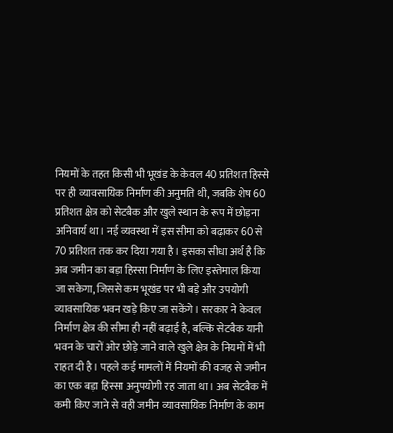नियमों के तहत किसी भी भूखंड के केवल 40 प्रतिशत हिस्से पर ही व्यावसायिक निर्माण की अनुमति थी, जबकि शेष 60 प्रतिशत क्षेत्र को सेटबैक और खुले स्थान के रूप में छोड़ना अनिवार्य था। नई व्यवस्था में इस सीमा को बढ़ाकर 60 से 70 प्रतिशत तक कर दिया गया है। इसका सीधा अर्थ है कि अब जमीन का बड़ा हिस्सा निर्माण के लिए इस्तेमाल किया जा सकेगा, जिससे कम भूखंड पर भी बड़े और उपयोगी व्यावसायिक भवन खड़े किए जा सकेंगे। सरकार ने केवल निर्माण क्षेत्र की सीमा ही नहीं बढ़ाई है, बल्कि सेटबैक यानी भवन के चारों ओर छोड़े जाने वाले खुले क्षेत्र के नियमों में भी राहत दी है। पहले कई मामलों में नियमों की वजह से जमीन का एक बड़ा हिस्सा अनुपयोगी रह जाता था। अब सेटबैक में कमी किए जाने से वही जमीन व्यावसायिक निर्माण के काम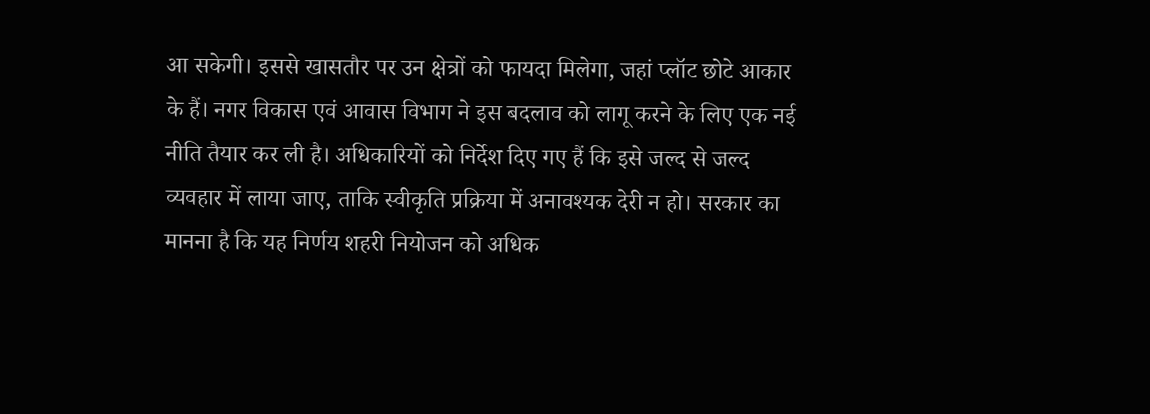आ सकेगी। इससे खासतौर पर उन क्षेत्रों को फायदा मिलेगा, जहां प्लॉट छोटे आकार के हैं। नगर विकास एवं आवास विभाग ने इस बदलाव को लागू करने के लिए एक नई नीति तैयार कर ली है। अधिकारियों को निर्देश दिए गए हैं कि इसे जल्द से जल्द व्यवहार में लाया जाए, ताकि स्वीकृति प्रक्रिया में अनावश्यक देरी न हो। सरकार का मानना है कि यह निर्णय शहरी नियोजन को अधिक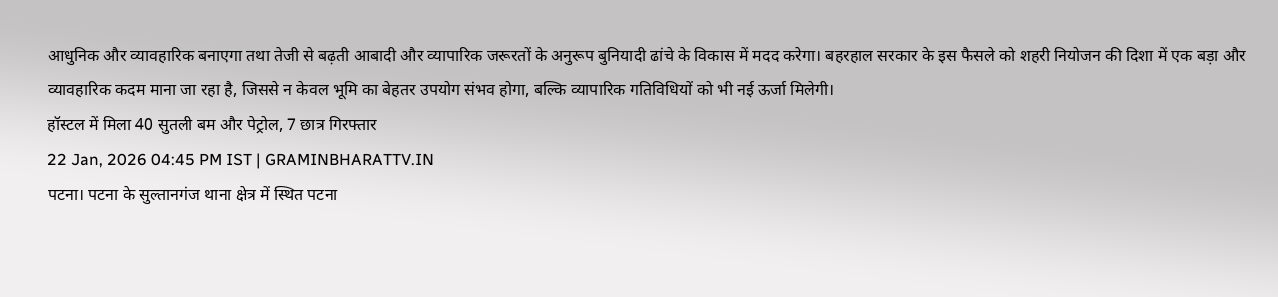आधुनिक और व्यावहारिक बनाएगा तथा तेजी से बढ़ती आबादी और व्यापारिक जरूरतों के अनुरूप बुनियादी ढांचे के विकास में मदद करेगा। बहरहाल सरकार के इस फैसले को शहरी नियोजन की दिशा में एक बड़ा और व्यावहारिक कदम माना जा रहा है, जिससे न केवल भूमि का बेहतर उपयोग संभव होगा, बल्कि व्यापारिक गतिविधियों को भी नई ऊर्जा मिलेगी।
हॉस्टल में मिला 40 सुतली बम और पेट्रोल, 7 छात्र गिरफ्तार
22 Jan, 2026 04:45 PM IST | GRAMINBHARATTV.IN
पटना। पटना के सुल्तानगंज थाना क्षेत्र में स्थित पटना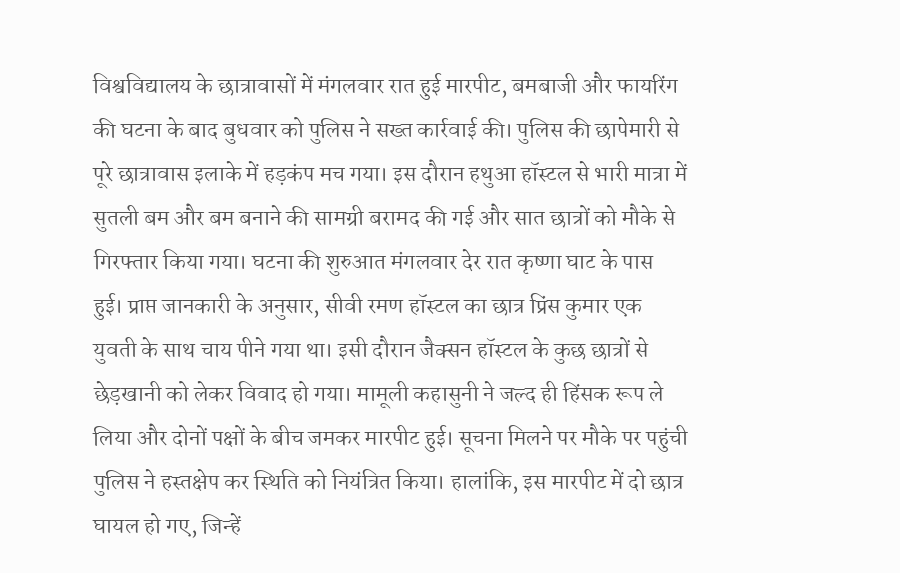विश्वविद्यालय के छात्रावासों में मंगलवार रात हुई मारपीट, बमबाजी और फायरिंग की घटना के बाद बुधवार को पुलिस ने सख्त कार्रवाई की। पुलिस की छापेमारी से पूरे छात्रावास इलाके में हड़कंप मच गया। इस दौरान हथुआ हॉस्टल से भारी मात्रा में सुतली बम और बम बनाने की सामग्री बरामद की गई और सात छात्रों को मौके से गिरफ्तार किया गया। घटना की शुरुआत मंगलवार देर रात कृष्णा घाट के पास हुई। प्राप्त जानकारी के अनुसार, सीवी रमण हॉस्टल का छात्र प्रिंस कुमार एक युवती के साथ चाय पीने गया था। इसी दौरान जैक्सन हॉस्टल के कुछ छात्रों से छेड़खानी को लेकर विवाद हो गया। मामूली कहासुनी ने जल्द ही हिंसक रूप ले लिया और दोनों पक्षों के बीच जमकर मारपीट हुई। सूचना मिलने पर मौके पर पहुंची पुलिस ने हस्तक्षेप कर स्थिति को नियंत्रित किया। हालांकि, इस मारपीट में दो छात्र घायल हो गए, जिन्हें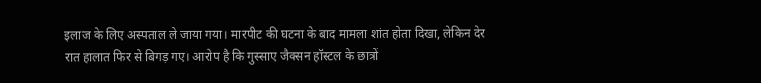इलाज के लिए अस्पताल ले जाया गया। मारपीट की घटना के बाद मामला शांत होता दिखा, लेकिन देर रात हालात फिर से बिगड़ गए। आरोप है कि गुस्साए जैक्सन हॉस्टल के छात्रों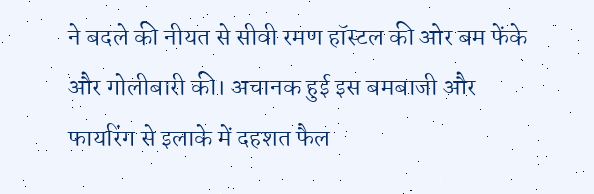ने बदले की नीयत से सीवी रमण हॉस्टल की ओर बम फेंके और गोलीबारी की। अचानक हुई इस बमबाजी और फायरिंग से इलाके में दहशत फैल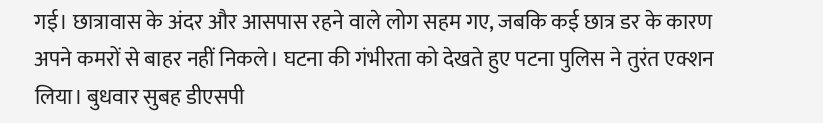गई। छात्रावास के अंदर और आसपास रहने वाले लोग सहम गए, जबकि कई छात्र डर के कारण अपने कमरों से बाहर नहीं निकले। घटना की गंभीरता को देखते हुए पटना पुलिस ने तुरंत एक्शन लिया। बुधवार सुबह डीएसपी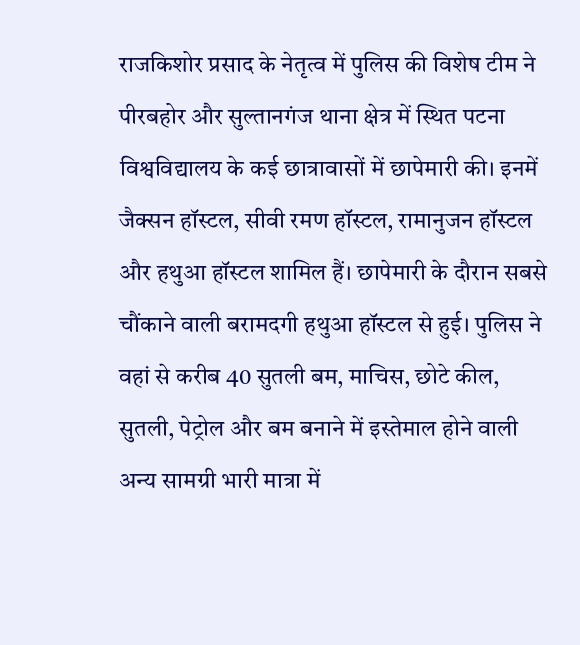राजकिशोर प्रसाद के नेतृत्व में पुलिस की विशेष टीम ने पीरबहोर और सुल्तानगंज थाना क्षेत्र में स्थित पटना विश्वविद्यालय के कई छात्रावासों में छापेमारी की। इनमें जैक्सन हॉस्टल, सीवी रमण हॉस्टल, रामानुजन हॉस्टल और हथुआ हॉस्टल शामिल हैं। छापेमारी के दौरान सबसे चौंकाने वाली बरामदगी हथुआ हॉस्टल से हुई। पुलिस ने वहां से करीब 40 सुतली बम, माचिस, छोटे कील, सुतली, पेट्रोल और बम बनाने में इस्तेमाल होने वाली अन्य सामग्री भारी मात्रा में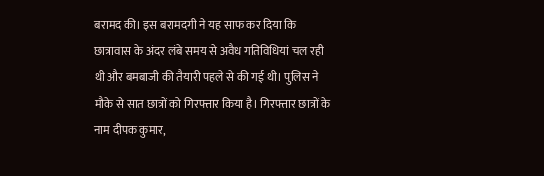बरामद की। इस बरामदगी ने यह साफ कर दिया कि छात्रावास के अंदर लंबे समय से अवैध गतिविधियां चल रही थी और बमबाजी की तैयारी पहले से की गई थी। पुलिस ने मौके से सात छात्रों को गिरफ्तार किया है। गिरफ्तार छात्रों के नाम दीपक कुमार,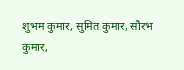शुभम कुमार, सुमित कुमार, सौरभ कुमार,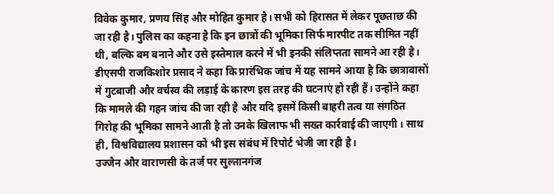विवेक कुमार, प्रणय सिंह और मोहित कुमार है। सभी को हिरासत में लेकर पूछताछ की जा रही है। पुलिस का कहना है कि इन छात्रों की भूमिका सिर्फ मारपीट तक सीमित नहीं थी, बल्कि बम बनाने और उसे इस्तेमाल करने में भी इनकी संलिप्तता सामने आ रही है। डीएसपी राजकिशोर प्रसाद ने कहा कि प्रारंभिक जांच में यह सामने आया है कि छात्रावासों में गुटबाजी और वर्चस्व की लड़ाई के कारण इस तरह की घटनाएं हो रही हैं। उन्होंने कहा कि मामले की गहन जांच की जा रही है और यदि इसमें किसी बाहरी तत्व या संगठित गिरोह की भूमिका सामने आती है तो उनके खिलाफ भी सख्त कार्रवाई की जाएगी। साथ ही, विश्वविद्यालय प्रशासन को भी इस संबंध में रिपोर्ट भेजी जा रही है।
उज्जैन और वाराणसी के तर्ज पर सुल्तानगंज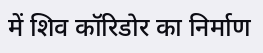में शिव कॉरिडोर का निर्माण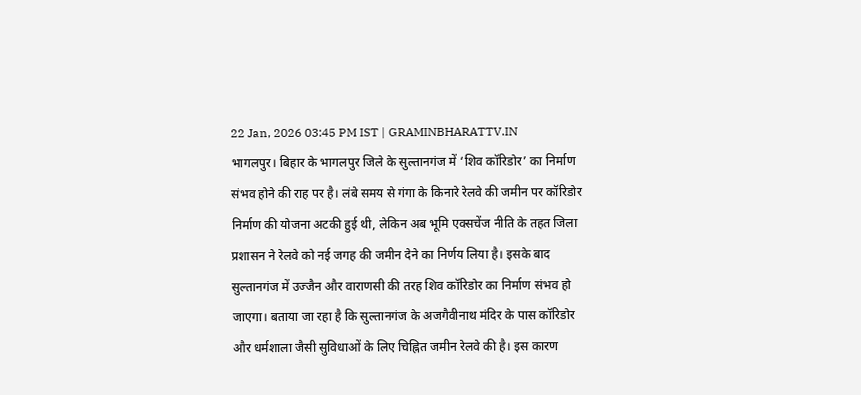22 Jan, 2026 03:45 PM IST | GRAMINBHARATTV.IN
भागलपुर। बिहार के भागलपुर जिले के सुल्तानगंज में ‘शिव कॉरिडोर’ का निर्माण संभव होने की राह पर है। लंबे समय से गंगा के किनारे रेलवे की जमीन पर कॉरिडोर निर्माण की योजना अटकी हुई थी, लेकिन अब भूमि एक्सचेंज नीति के तहत जिला प्रशासन ने रेलवे को नई जगह की जमीन देने का निर्णय लिया है। इसके बाद सुल्तानगंज में उज्जैन और वाराणसी की तरह शिव कॉरिडोर का निर्माण संभव हो जाएगा। बताया जा रहा है कि सुल्तानगंज के अजगैवीनाथ मंदिर के पास कॉरिडोर और धर्मशाला जैसी सुविधाओं के लिए चिह्नित जमीन रेलवे की है। इस कारण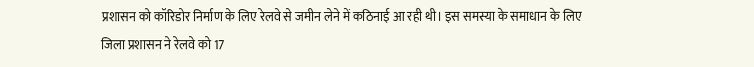प्रशासन को कॉरिडोर निर्माण के लिए रेलवे से जमीन लेने में कठिनाई आ रही थी। इस समस्या के समाधान के लिए जिला प्रशासन ने रेलवे को 17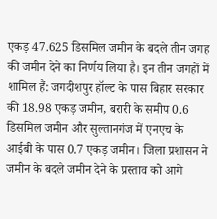एकड़ 47.625 डिसमिल जमीन के बदले तीन जगह की जमीन देने का निर्णय लिया है। इन तीन जगहों में शामिल हैं: जगदीशपुर हॉल्ट के पास बिहार सरकार की 18.98 एकड़ जमीन, बरारी के समीप 0.6 डिसमिल जमीन और सुल्तानगंज में एनएच के आईबी के पास 0.7 एकड़ जमीन। जिला प्रशासन ने जमीन के बदले जमीन देने के प्रस्ताव को आगे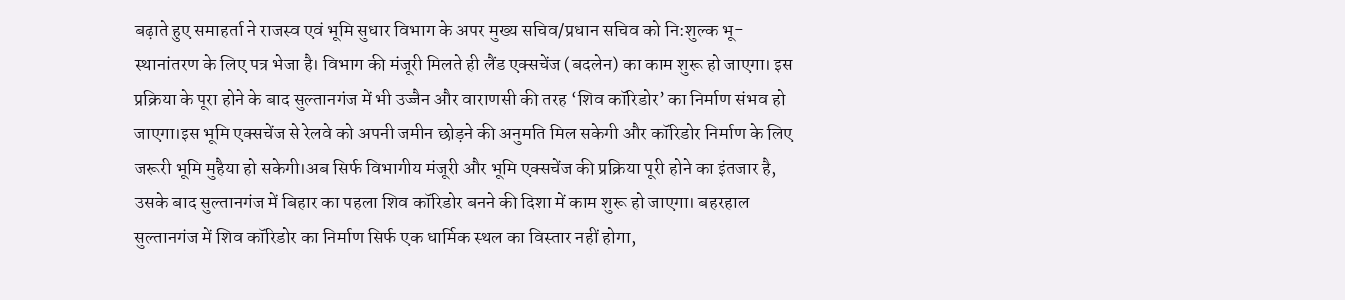बढ़ाते हुए समाहर्ता ने राजस्व एवं भूमि सुधार विभाग के अपर मुख्य सचिव/प्रधान सचिव को नि:शुल्क भू-स्थानांतरण के लिए पत्र भेजा है। विभाग की मंजूरी मिलते ही लैंड एक्सचेंज (बदलेन) का काम शुरू हो जाएगा। इस प्रक्रिया के पूरा होने के बाद सुल्तानगंज में भी उज्जैन और वाराणसी की तरह ‘शिव कॉरिडोर’ का निर्माण संभव हो जाएगा।इस भूमि एक्सचेंज से रेलवे को अपनी जमीन छोड़ने की अनुमति मिल सकेगी और कॉरिडोर निर्माण के लिए जरूरी भूमि मुहैया हो सकेगी।अब सिर्फ विभागीय मंजूरी और भूमि एक्सचेंज की प्रक्रिया पूरी होने का इंतजार है, उसके बाद सुल्तानगंज में बिहार का पहला शिव कॉरिडोर बनने की दिशा में काम शुरू हो जाएगा। बहरहाल सुल्तानगंज में शिव कॉरिडोर का निर्माण सिर्फ एक धार्मिक स्थल का विस्तार नहीं होगा,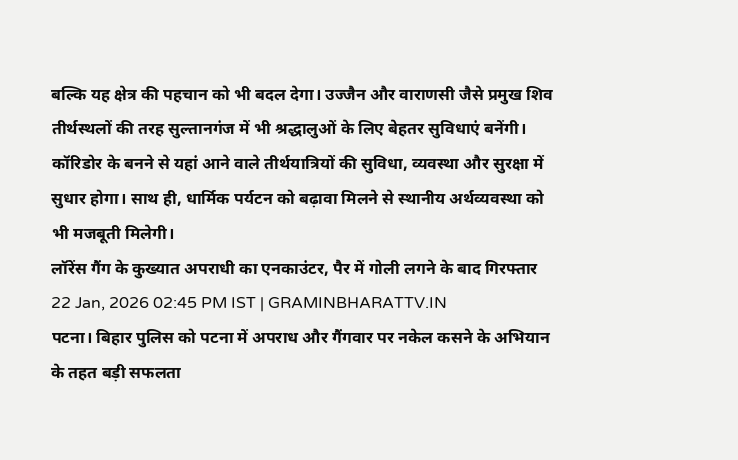बल्कि यह क्षेत्र की पहचान को भी बदल देगा। उज्जैन और वाराणसी जैसे प्रमुख शिव तीर्थस्थलों की तरह सुल्तानगंज में भी श्रद्धालुओं के लिए बेहतर सुविधाएं बनेंगी। कॉरिडोर के बनने से यहां आने वाले तीर्थयात्रियों की सुविधा, व्यवस्था और सुरक्षा में सुधार होगा। साथ ही, धार्मिक पर्यटन को बढ़ावा मिलने से स्थानीय अर्थव्यवस्था को भी मजबूती मिलेगी।
लॉरेंस गैंग के कुख्यात अपराधी का एनकाउंटर, पैर में गोली लगने के बाद गिरफ्तार
22 Jan, 2026 02:45 PM IST | GRAMINBHARATTV.IN
पटना। बिहार पुलिस को पटना में अपराध और गैंगवार पर नकेल कसने के अभियान के तहत बड़ी सफलता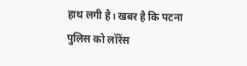हाथ लगी है। खबर है कि पटना पुलिस को लॉरेंस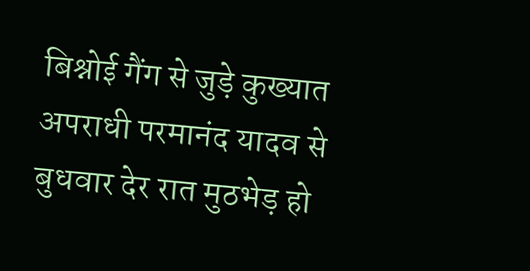बिश्नोई गैंग से जुड़े कुख्यात अपराधी परमानंद यादव से बुधवार देर रात मुठभेड़ हो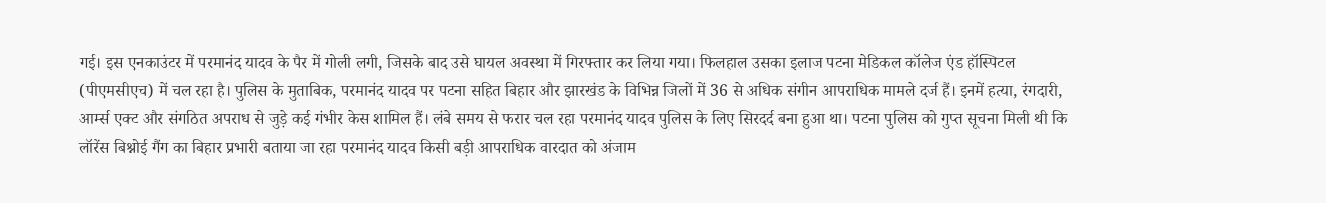गई। इस एनकाउंटर में परमानंद यादव के पैर में गोली लगी, जिसके बाद उसे घायल अवस्था में गिरफ्तार कर लिया गया। फिलहाल उसका इलाज पटना मेडिकल कॉलेज एंड हॉस्पिटल (पीएमसीएच) में चल रहा है। पुलिस के मुताबिक, परमानंद यादव पर पटना सहित बिहार और झारखंड के विभिन्न जिलों में 36 से अधिक संगीन आपराधिक मामले दर्ज हैं। इनमें हत्या, रंगदारी, आर्म्स एक्ट और संगठित अपराध से जुड़े कई गंभीर केस शामिल हैं। लंबे समय से फरार चल रहा परमानंद यादव पुलिस के लिए सिरदर्द बना हुआ था। पटना पुलिस को गुप्त सूचना मिली थी कि लॉरेंस बिश्नोई गैंग का बिहार प्रभारी बताया जा रहा परमानंद यादव किसी बड़ी आपराधिक वारदात को अंजाम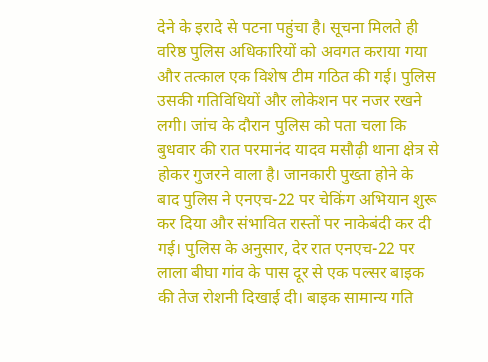देने के इरादे से पटना पहुंचा है। सूचना मिलते ही वरिष्ठ पुलिस अधिकारियों को अवगत कराया गया और तत्काल एक विशेष टीम गठित की गई। पुलिस उसकी गतिविधियों और लोकेशन पर नजर रखने लगी। जांच के दौरान पुलिस को पता चला कि बुधवार की रात परमानंद यादव मसौढ़ी थाना क्षेत्र से होकर गुजरने वाला है। जानकारी पुख्ता होने के बाद पुलिस ने एनएच-22 पर चेकिंग अभियान शुरू कर दिया और संभावित रास्तों पर नाकेबंदी कर दी गई। पुलिस के अनुसार, देर रात एनएच-22 पर लाला बीघा गांव के पास दूर से एक पल्सर बाइक की तेज रोशनी दिखाई दी। बाइक सामान्य गति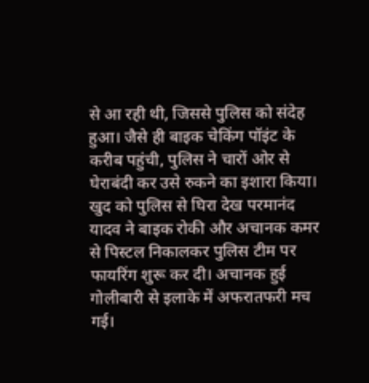से आ रही थी, जिससे पुलिस को संदेह हुआ। जैसे ही बाइक चेकिंग पॉइंट के करीब पहुंची, पुलिस ने चारों ओर से घेराबंदी कर उसे रुकने का इशारा किया। खुद को पुलिस से घिरा देख परमानंद यादव ने बाइक रोकी और अचानक कमर से पिस्टल निकालकर पुलिस टीम पर फायरिंग शुरू कर दी। अचानक हुई गोलीबारी से इलाके में अफरातफरी मच गई।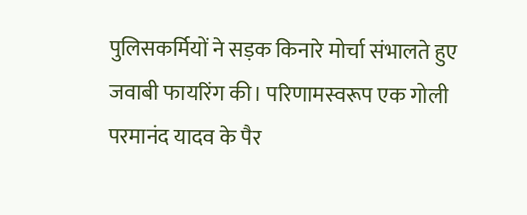पुलिसकर्मियों ने सड़क किनारे मोर्चा संभालते हुए जवाबी फायरिंग की। परिणामस्वरूप एक गोली परमानंद यादव के पैर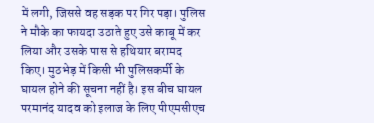में लगी, जिससे वह सड़क पर गिर पड़ा। पुलिस ने मौके का फायदा उठाते हुए उसे काबू में कर लिया और उसके पास से हथियार बरामद किए। मुठभेड़ में किसी भी पुलिसकर्मी के घायल होने की सूचना नहीं है। इस बीच घायल परमानंद यादव को इलाज के लिए पीएमसीएच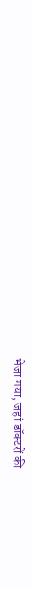भेजा गया, जहां डॉक्टरों की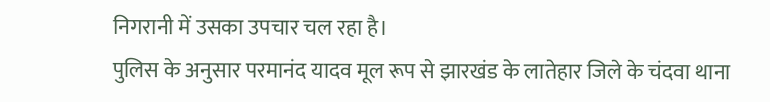निगरानी में उसका उपचार चल रहा है।
पुलिस के अनुसार परमानंद यादव मूल रूप से झारखंड के लातेहार जिले के चंदवा थाना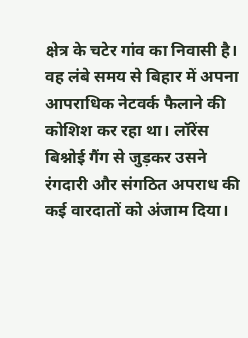क्षेत्र के चटेर गांव का निवासी है। वह लंबे समय से बिहार में अपना आपराधिक नेटवर्क फैलाने की कोशिश कर रहा था। लॉरेंस बिश्नोई गैंग से जुड़कर उसने रंगदारी और संगठित अपराध की कई वारदातों को अंजाम दिया।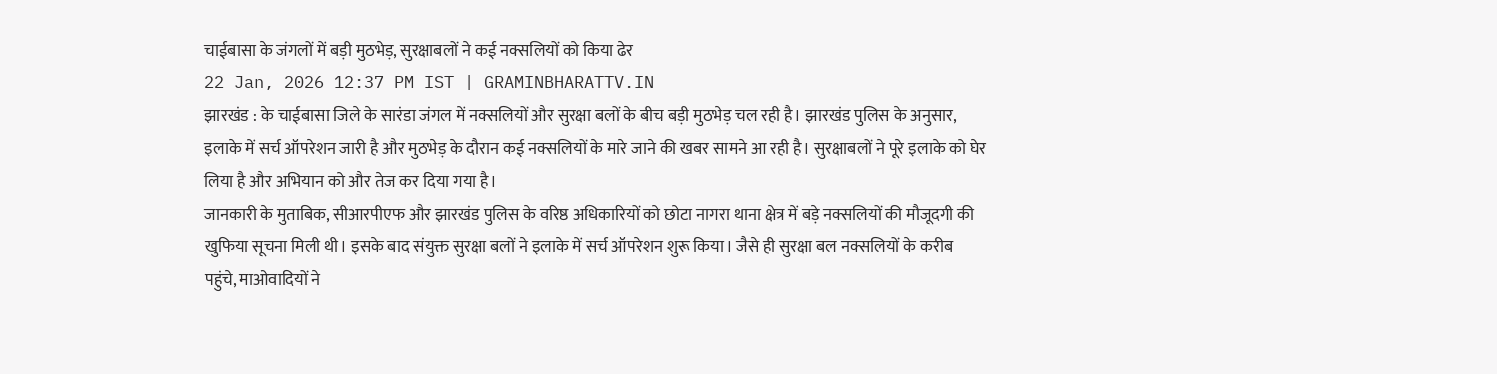चाईबासा के जंगलों में बड़ी मुठभेड़, सुरक्षाबलों ने कई नक्सलियों को किया ढेर
22 Jan, 2026 12:37 PM IST | GRAMINBHARATTV.IN
झारखंड : के चाईबासा जिले के सारंडा जंगल में नक्सलियों और सुरक्षा बलों के बीच बड़ी मुठभेड़ चल रही है। झारखंड पुलिस के अनुसार, इलाके में सर्च ऑपरेशन जारी है और मुठभेड़ के दौरान कई नक्सलियों के मारे जाने की खबर सामने आ रही है। सुरक्षाबलों ने पूरे इलाके को घेर लिया है और अभियान को और तेज कर दिया गया है।
जानकारी के मुताबिक, सीआरपीएफ और झारखंड पुलिस के वरिष्ठ अधिकारियों को छोटा नागरा थाना क्षेत्र में बड़े नक्सलियों की मौजूदगी की खुफिया सूचना मिली थी। इसके बाद संयुक्त सुरक्षा बलों ने इलाके में सर्च ऑपरेशन शुरू किया। जैसे ही सुरक्षा बल नक्सलियों के करीब पहुंचे, माओवादियों ने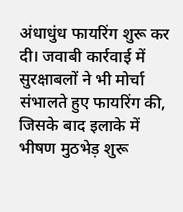अंधाधुंध फायरिंग शुरू कर दी। जवाबी कार्रवाई में सुरक्षाबलों ने भी मोर्चा संभालते हुए फायरिंग की, जिसके बाद इलाके में भीषण मुठभेड़ शुरू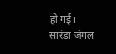हो गई।
सारंडा जंगल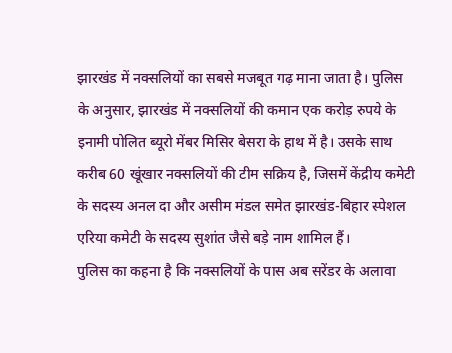झारखंड में नक्सलियों का सबसे मजबूत गढ़ माना जाता है। पुलिस के अनुसार, झारखंड में नक्सलियों की कमान एक करोड़ रुपये के इनामी पोलित ब्यूरो मेंबर मिसिर बेसरा के हाथ में है। उसके साथ करीब 60 खूंखार नक्सलियों की टीम सक्रिय है, जिसमें केंद्रीय कमेटी के सदस्य अनल दा और असीम मंडल समेत झारखंड-बिहार स्पेशल एरिया कमेटी के सदस्य सुशांत जैसे बड़े नाम शामिल हैं।
पुलिस का कहना है कि नक्सलियों के पास अब सरेंडर के अलावा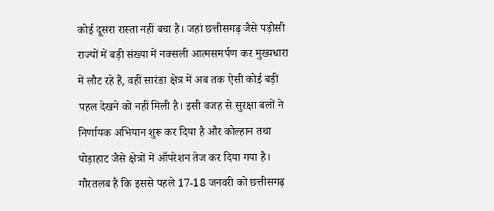कोई दूसरा रास्ता नहीं बचा है। जहां छत्तीसगढ़ जैसे पड़ोसी राज्यों में बड़ी संख्या में नक्सली आत्मसमर्पण कर मुख्यधारा में लौट रहे हैं, वहीं सारंडा क्षेत्र में अब तक ऐसी कोई बड़ी पहल देखने को नहीं मिली है। इसी वजह से सुरक्षा बलों ने निर्णायक अभियान शुरू कर दिया है और कोल्हान तथा पोड़ाहाट जैसे क्षेत्रों में ऑपरेशन तेज कर दिया गया है।
गौरतलब है कि इससे पहले 17-18 जनवरी को छत्तीसगढ़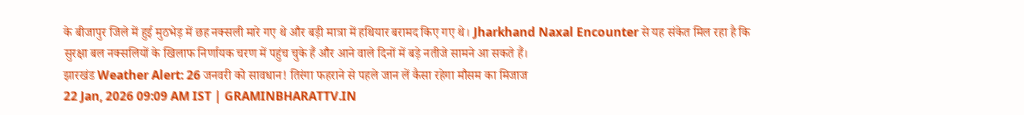के बीजापुर जिले में हुई मुठभेड़ में छह नक्सली मारे गए थे और बड़ी मात्रा में हथियार बरामद किए गए थे। Jharkhand Naxal Encounter से यह संकेत मिल रहा है कि सुरक्षा बल नक्सलियों के खिलाफ निर्णायक चरण में पहुंच चुके हैं और आने वाले दिनों में बड़े नतीजे सामने आ सकते हैं।
झारखंड Weather Alert: 26 जनवरी को सावधान! तिरंगा फहराने से पहले जान लें कैसा रहेगा मौसम का मिजाज
22 Jan, 2026 09:09 AM IST | GRAMINBHARATTV.IN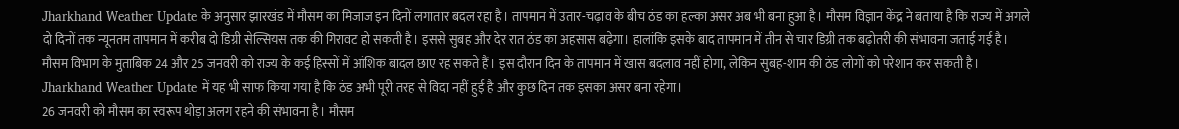Jharkhand Weather Update के अनुसार झारखंड में मौसम का मिजाज इन दिनों लगातार बदल रहा है। तापमान में उतार-चढ़ाव के बीच ठंड का हल्का असर अब भी बना हुआ है। मौसम विज्ञान केंद्र ने बताया है कि राज्य में अगले दो दिनों तक न्यूनतम तापमान में करीब दो डिग्री सेल्सियस तक की गिरावट हो सकती है। इससे सुबह और देर रात ठंड का अहसास बढ़ेगा। हालांकि इसके बाद तापमान में तीन से चार डिग्री तक बढ़ोतरी की संभावना जताई गई है।
मौसम विभाग के मुताबिक 24 और 25 जनवरी को राज्य के कई हिस्सों में आंशिक बादल छाए रह सकते हैं। इस दौरान दिन के तापमान में खास बदलाव नहीं होगा, लेकिन सुबह-शाम की ठंड लोगों को परेशान कर सकती है। Jharkhand Weather Update में यह भी साफ किया गया है कि ठंड अभी पूरी तरह से विदा नहीं हुई है और कुछ दिन तक इसका असर बना रहेगा।
26 जनवरी को मौसम का स्वरूप थोड़ा अलग रहने की संभावना है। मौसम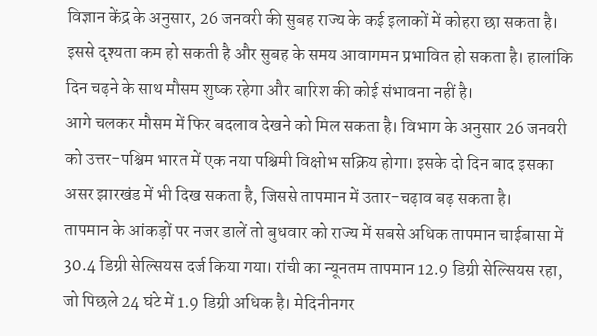विज्ञान केंद्र के अनुसार, 26 जनवरी की सुबह राज्य के कई इलाकों में कोहरा छा सकता है। इससे दृश्यता कम हो सकती है और सुबह के समय आवागमन प्रभावित हो सकता है। हालांकि दिन चढ़ने के साथ मौसम शुष्क रहेगा और बारिश की कोई संभावना नहीं है।
आगे चलकर मौसम में फिर बदलाव देखने को मिल सकता है। विभाग के अनुसार 26 जनवरी को उत्तर-पश्चिम भारत में एक नया पश्चिमी विक्षोभ सक्रिय होगा। इसके दो दिन बाद इसका असर झारखंड में भी दिख सकता है, जिससे तापमान में उतार-चढ़ाव बढ़ सकता है।
तापमान के आंकड़ों पर नजर डालें तो बुधवार को राज्य में सबसे अधिक तापमान चाईबासा में 30.4 डिग्री सेल्सियस दर्ज किया गया। रांची का न्यूनतम तापमान 12.9 डिग्री सेल्सियस रहा, जो पिछले 24 घंटे में 1.9 डिग्री अधिक है। मेदिनीनगर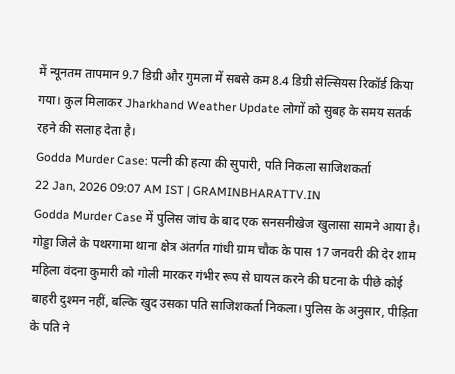में न्यूनतम तापमान 9.7 डिग्री और गुमला में सबसे कम 8.4 डिग्री सेल्सियस रिकॉर्ड किया गया। कुल मिलाकर Jharkhand Weather Update लोगों को सुबह के समय सतर्क रहने की सलाह देता है।
Godda Murder Case: पत्नी की हत्या की सुपारी, पति निकला साजिशकर्ता
22 Jan, 2026 09:07 AM IST | GRAMINBHARATTV.IN
Godda Murder Case में पुलिस जांच के बाद एक सनसनीखेज खुलासा सामने आया है। गोड्डा जिले के पथरगामा थाना क्षेत्र अंतर्गत गांधी ग्राम चौक के पास 17 जनवरी की देर शाम महिला वंदना कुमारी को गोली मारकर गंभीर रूप से घायल करने की घटना के पीछे कोई बाहरी दुश्मन नहीं, बल्कि खुद उसका पति साजिशकर्ता निकला। पुलिस के अनुसार, पीड़िता के पति ने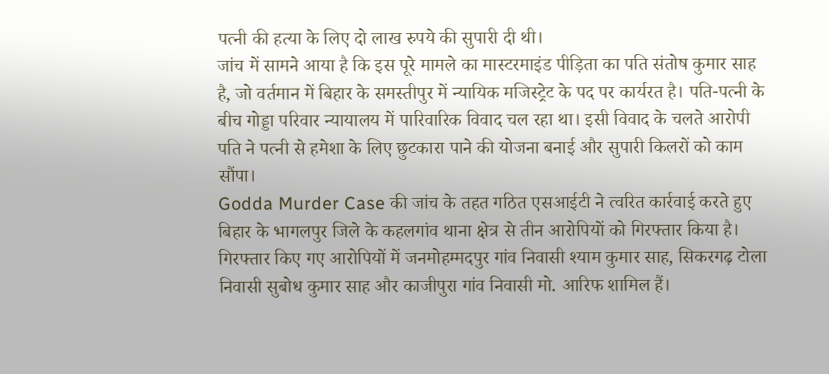पत्नी की हत्या के लिए दो लाख रुपये की सुपारी दी थी।
जांच में सामने आया है कि इस पूरे मामले का मास्टरमाइंड पीड़िता का पति संतोष कुमार साह है, जो वर्तमान में बिहार के समस्तीपुर में न्यायिक मजिस्ट्रेट के पद पर कार्यरत है। पति-पत्नी के बीच गोड्डा परिवार न्यायालय में पारिवारिक विवाद चल रहा था। इसी विवाद के चलते आरोपी पति ने पत्नी से हमेशा के लिए छुटकारा पाने की योजना बनाई और सुपारी किलरों को काम सौंपा।
Godda Murder Case की जांच के तहत गठित एसआईटी ने त्वरित कार्रवाई करते हुए बिहार के भागलपुर जिले के कहलगांव थाना क्षेत्र से तीन आरोपियों को गिरफ्तार किया है। गिरफ्तार किए गए आरोपियों में जनमोहम्मदपुर गांव निवासी श्याम कुमार साह, सिकरगढ़ टोला निवासी सुबोध कुमार साह और काजीपुरा गांव निवासी मो. आरिफ शामिल हैं।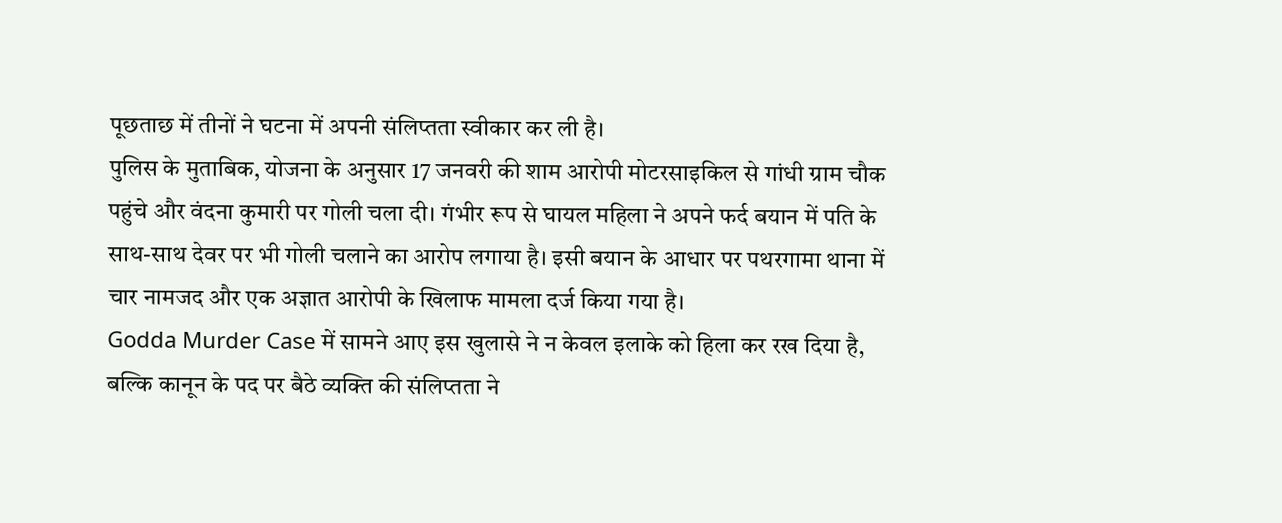पूछताछ में तीनों ने घटना में अपनी संलिप्तता स्वीकार कर ली है।
पुलिस के मुताबिक, योजना के अनुसार 17 जनवरी की शाम आरोपी मोटरसाइकिल से गांधी ग्राम चौक पहुंचे और वंदना कुमारी पर गोली चला दी। गंभीर रूप से घायल महिला ने अपने फर्द बयान में पति के साथ-साथ देवर पर भी गोली चलाने का आरोप लगाया है। इसी बयान के आधार पर पथरगामा थाना में चार नामजद और एक अज्ञात आरोपी के खिलाफ मामला दर्ज किया गया है।
Godda Murder Case में सामने आए इस खुलासे ने न केवल इलाके को हिला कर रख दिया है, बल्कि कानून के पद पर बैठे व्यक्ति की संलिप्तता ने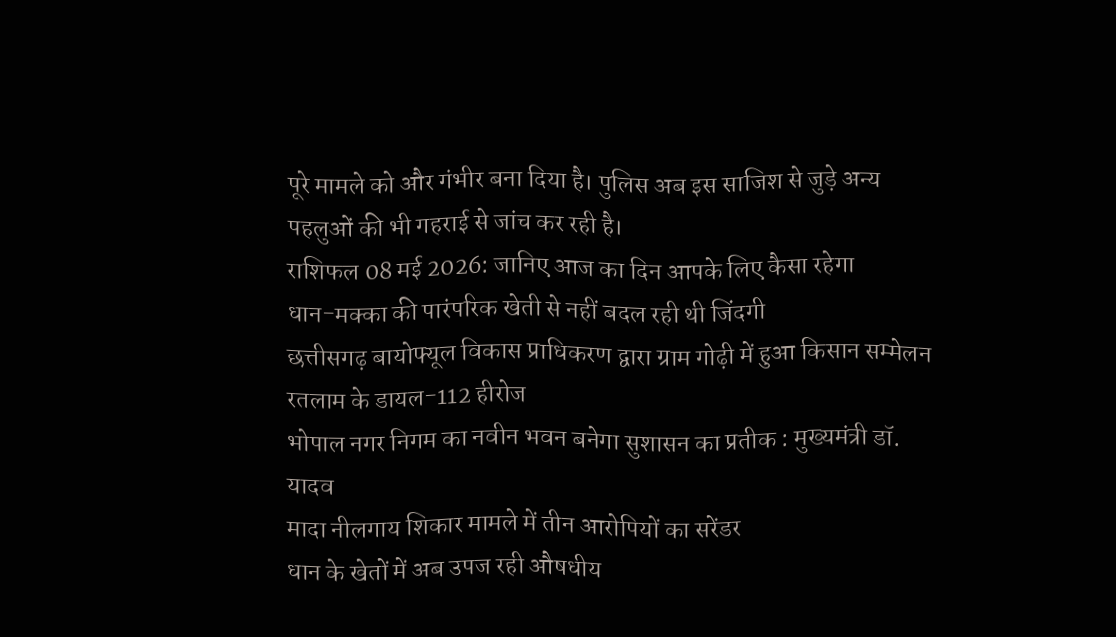पूरे मामले को और गंभीर बना दिया है। पुलिस अब इस साजिश से जुड़े अन्य पहलुओं की भी गहराई से जांच कर रही है।
राशिफल 08 मई 2026: जानिए आज का दिन आपके लिए कैसा रहेगा
धान-मक्का की पारंपरिक खेती से नहीं बदल रही थी जिंदगी
छत्तीसगढ़ बायोफ्यूल विकास प्राधिकरण द्वारा ग्राम गोढ़ी में हुआ किसान सम्मेलन
रतलाम के डायल-112 हीरोज
भोपाल नगर निगम का नवीन भवन बनेगा सुशासन का प्रतीक : मुख्यमंत्री डॉ. यादव
मादा नीलगाय शिकार मामले में तीन आरोपियों का सरेंडर
धान के खेतों में अब उपज रही औषधीय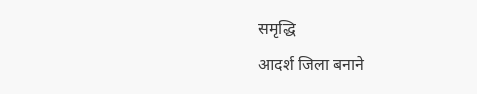समृद्धि
आदर्श जिला बनाने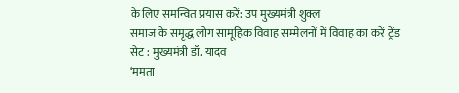के लिए समन्वित प्रयास करें: उप मुख्यमंत्री शुक्ल
समाज के समृद्ध लोग सामूहिक विवाह सम्मेलनों में विवाह का करें ट्रेंड सेट : मुख्यमंत्री डॉ. यादव
‘ममता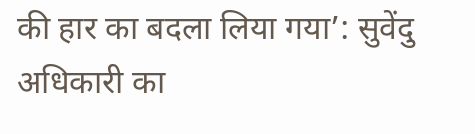की हार का बदला लिया गया’: सुवेंदु अधिकारी का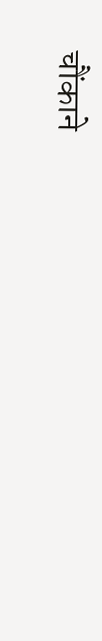चौंकाने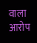वाला आरोप